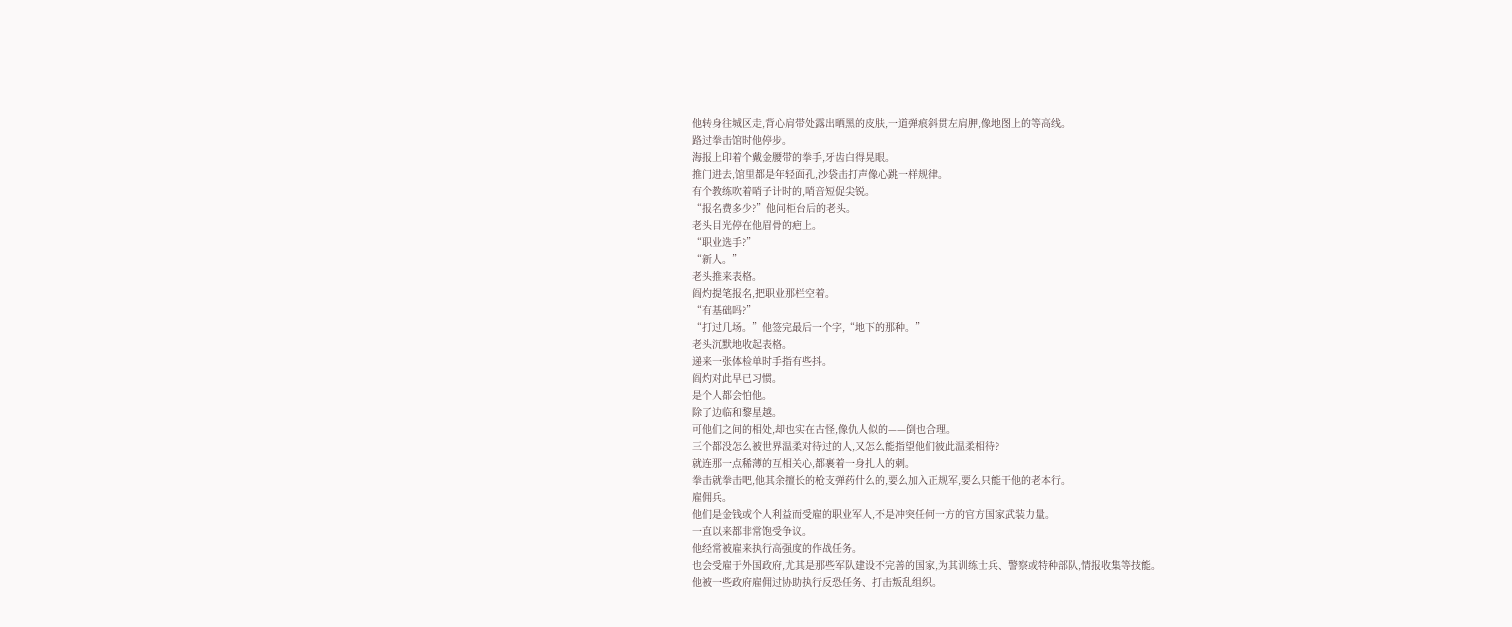他转身往城区走,背心肩带处露出晒黑的皮肤,一道弹痕斜贯左肩胛,像地图上的等高线。
路过拳击馆时他停步。
海报上印着个戴金腰带的拳手,牙齿白得晃眼。
推门进去,馆里都是年轻面孔,沙袋击打声像心跳一样规律。
有个教练吹着哨子计时的,哨音短促尖锐。
“报名费多少?”他问柜台后的老头。
老头目光停在他眉骨的疤上。
“职业选手?”
“新人。”
老头推来表格。
阎灼提笔报名,把职业那栏空着。
“有基础吗?”
“打过几场。”他签完最后一个字,“地下的那种。”
老头沉默地收起表格。
递来一张体检单时手指有些抖。
阎灼对此早已习惯。
是个人都会怕他。
除了边临和黎星越。
可他们之间的相处,却也实在古怪,像仇人似的——倒也合理。
三个都没怎么被世界温柔对待过的人,又怎么能指望他们彼此温柔相待?
就连那一点稀薄的互相关心,都裹着一身扎人的刺。
拳击就拳击吧,他其余擅长的枪支弹药什么的,要么加入正规军,要么只能干他的老本行。
雇佣兵。
他们是金钱或个人利益而受雇的职业军人,不是冲突任何一方的官方国家武装力量。
一直以来都非常饱受争议。
他经常被雇来执行高强度的作战任务。
也会受雇于外国政府,尤其是那些军队建设不完善的国家,为其训练士兵、警察或特种部队,情报收集等技能。
他被一些政府雇佣过协助执行反恐任务、打击叛乱组织。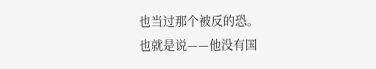也当过那个被反的恐。
也就是说——他没有国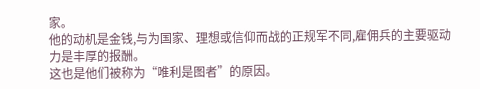家。
他的动机是金钱,与为国家、理想或信仰而战的正规军不同,雇佣兵的主要驱动力是丰厚的报酬。
这也是他们被称为“唯利是图者”的原因。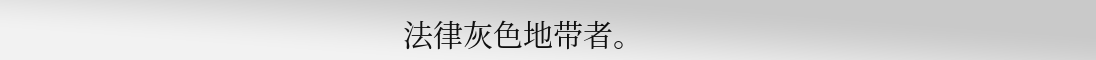法律灰色地带者。